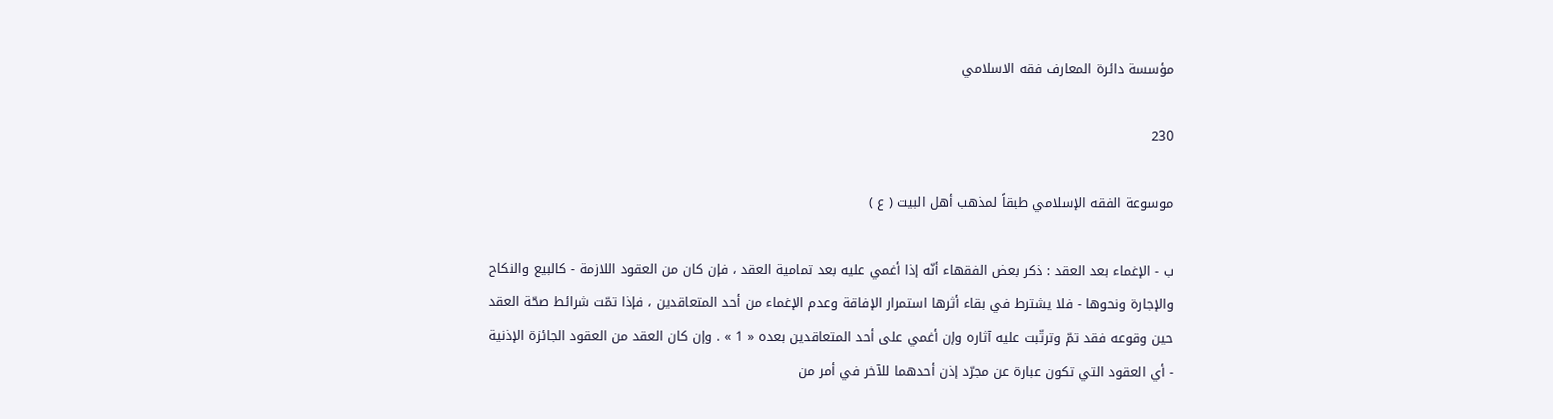مؤسسة دائرة المعارف فقه الاسلامي

230

موسوعة الفقه الإسلامي طبقاً لمذهب أهل البيت ( ع )

ب - الإغماء بعد العقد : ذكر بعض الفقهاء أنّه إذا أغمي عليه بعد تمامية العقد ، فإن كان من العقود اللازمة - كالبيع والنكاح والإجارة ونحوها - فلا يشترط في بقاء أثرها استمرار الإفاقة وعدم الإغماء من أحد المتعاقدين ، فإذا تمّت شرائط صحّة العقد حين وقوعه فقد تمّ وترتّبت عليه آثاره وإن أغمي على أحد المتعاقدين بعده « 1 » . وإن كان العقد من العقود الجائزة الإذنية - أي العقود التي تكون عبارة عن مجرّد إذن أحدهما للآخر في أمر من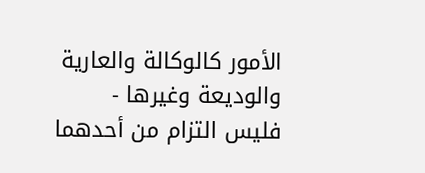الأمور كالوكالة والعارية والوديعة وغيرها - فليس التزام من أحدهما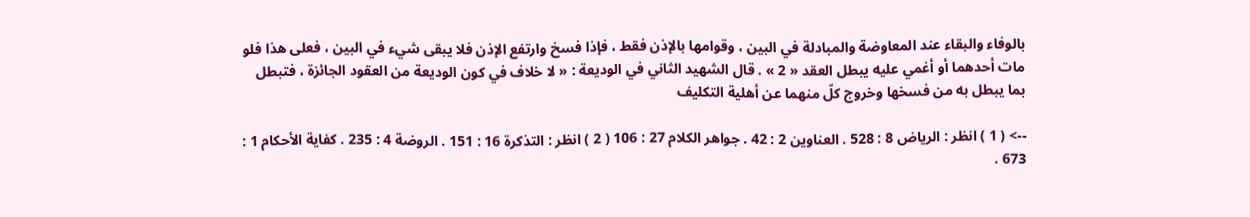بالوفاء والبقاء عند المعاوضة والمبادلة في البين ، وقوامها بالإذن فقط ، فإذا فسخ وارتفع الإذن فلا يبقى شيء في البين ، فعلى هذا فلو مات أحدهما أو أغمي عليه يبطل العقد « 2 » . قال الشهيد الثاني في الوديعة : « لا خلاف في كون الوديعة من العقود الجائزة ، فتبطل بما يبطل به من فسخها وخروج كلّ منهما عن أهلية التكليف

--> ( 1 ) انظر : الرياض 8 : 528 . العناوين 2 : 42 . جواهر الكلام 27 : 106 ( 2 ) انظر : التذكرة 16 : 151 . الروضة 4 : 235 . كفاية الأحكام 1 : 673 .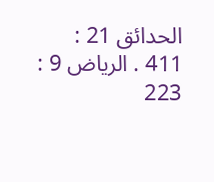الحدائق 21 : 411 . الرياض 9 : 223